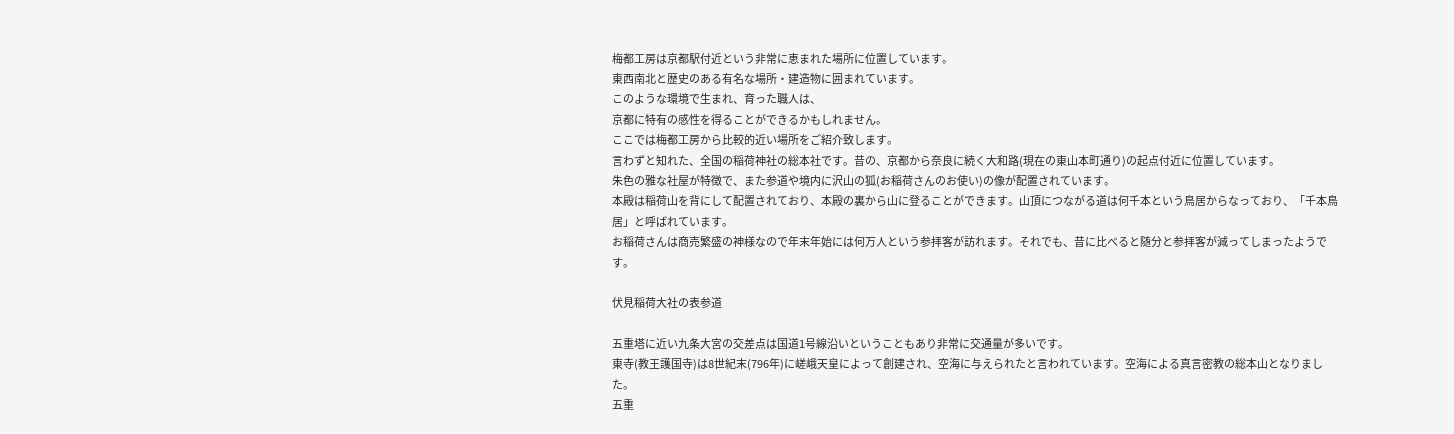梅都工房は京都駅付近という非常に恵まれた場所に位置しています。
東西南北と歴史のある有名な場所・建造物に囲まれています。
このような環境で生まれ、育った職人は、
京都に特有の感性を得ることができるかもしれません。
ここでは梅都工房から比較的近い場所をご紹介致します。
言わずと知れた、全国の稲荷神社の総本社です。昔の、京都から奈良に続く大和路(現在の東山本町通り)の起点付近に位置しています。
朱色の雅な社屋が特徴で、また参道や境内に沢山の狐(お稲荷さんのお使い)の像が配置されています。
本殿は稲荷山を背にして配置されており、本殿の裏から山に登ることができます。山頂につながる道は何千本という鳥居からなっており、「千本鳥居」と呼ばれています。
お稲荷さんは商売繁盛の神様なので年末年始には何万人という参拝客が訪れます。それでも、昔に比べると随分と参拝客が減ってしまったようです。

伏見稲荷大社の表参道

五重塔に近い九条大宮の交差点は国道1号線沿いということもあり非常に交通量が多いです。
東寺(教王護国寺)は8世紀末(796年)に嵯峨天皇によって創建され、空海に与えられたと言われています。空海による真言密教の総本山となりました。
五重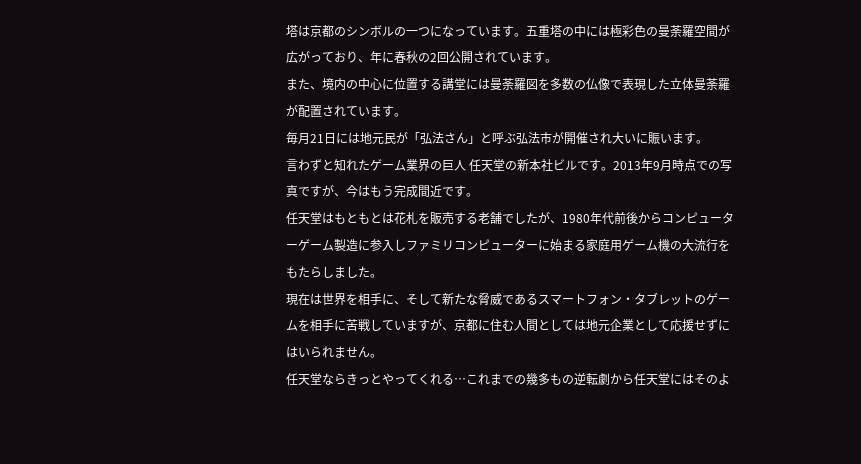塔は京都のシンボルの一つになっています。五重塔の中には極彩色の曼荼羅空間が広がっており、年に春秋の2回公開されています。
また、境内の中心に位置する講堂には曼荼羅図を多数の仏像で表現した立体曼荼羅が配置されています。
毎月21日には地元民が「弘法さん」と呼ぶ弘法市が開催され大いに賑います。
言わずと知れたゲーム業界の巨人 任天堂の新本社ビルです。2013年9月時点での写真ですが、今はもう完成間近です。
任天堂はもともとは花札を販売する老舗でしたが、1980年代前後からコンピューターゲーム製造に参入しファミリコンピューターに始まる家庭用ゲーム機の大流行をもたらしました。
現在は世界を相手に、そして新たな脅威であるスマートフォン・タブレットのゲームを相手に苦戦していますが、京都に住む人間としては地元企業として応援せずにはいられません。
任天堂ならきっとやってくれる…これまでの幾多もの逆転劇から任天堂にはそのよ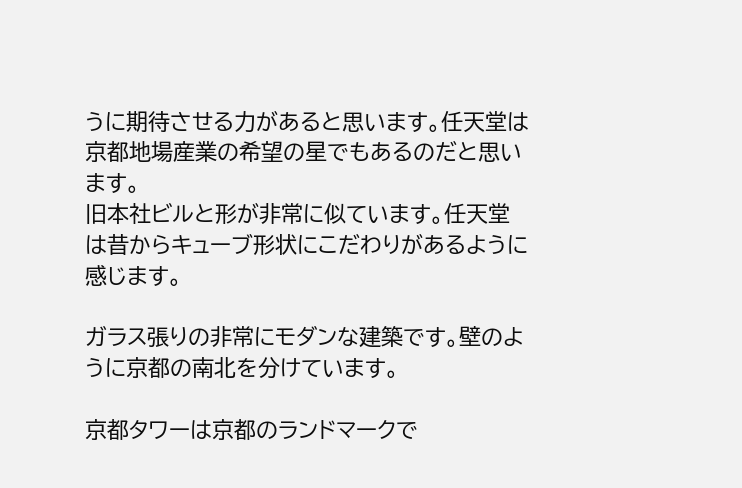うに期待させる力があると思います。任天堂は京都地場産業の希望の星でもあるのだと思います。
旧本社ビルと形が非常に似ています。任天堂は昔からキューブ形状にこだわりがあるように感じます。

ガラス張りの非常にモダンな建築です。壁のように京都の南北を分けています。

京都タワーは京都のランドマークで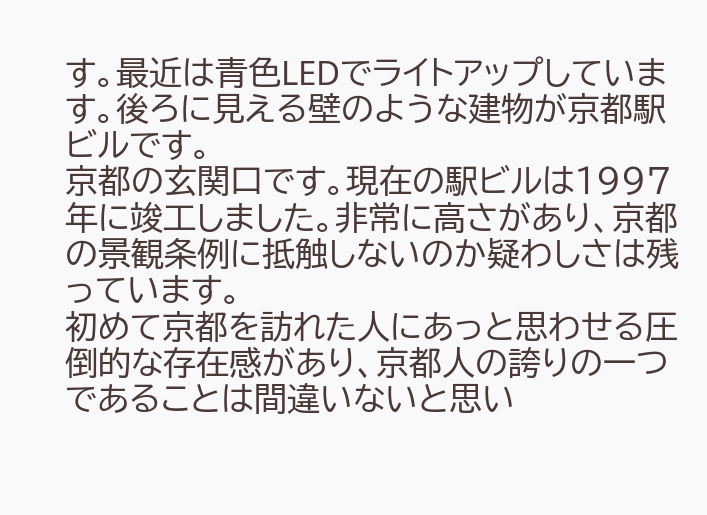す。最近は青色LEDでライトアップしています。後ろに見える壁のような建物が京都駅ビルです。
京都の玄関口です。現在の駅ビルは1997年に竣工しました。非常に高さがあり、京都の景観条例に抵触しないのか疑わしさは残っています。
初めて京都を訪れた人にあっと思わせる圧倒的な存在感があり、京都人の誇りの一つであることは間違いないと思い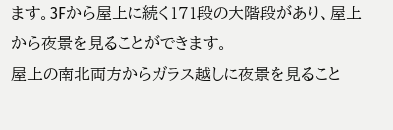ます。3Fから屋上に続く171段の大階段があり、屋上から夜景を見ることができます。
屋上の南北両方からガラス越しに夜景を見ること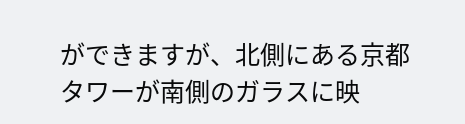ができますが、北側にある京都タワーが南側のガラスに映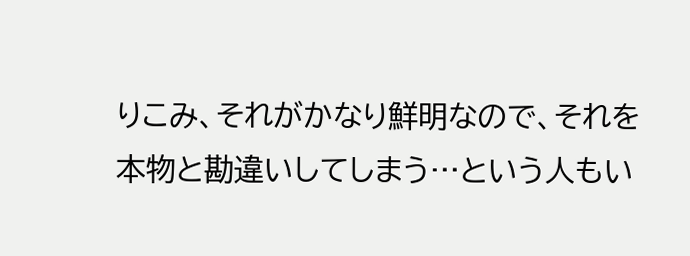りこみ、それがかなり鮮明なので、それを本物と勘違いしてしまう…という人もい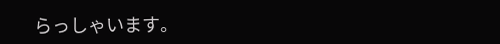らっしゃいます。